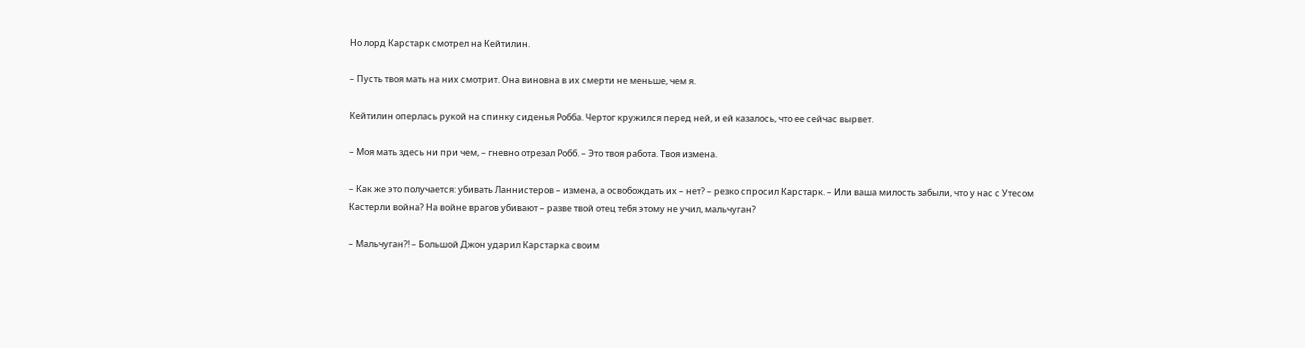Но лорд Карстарк смотрел на Кейтилин.

– Пусть твоя мать на них смотрит. Она виновна в их смерти не меньше, чем я.

Кейтилин оперлась рукой на спинку сиденья Робба. Чертог кружился перед ней, и ей казалось, что ее сейчас вырвет.

– Моя мать здесь ни при чем, – гневно отрезал Робб. – Это твоя работа. Твоя измена.

– Как же это получается: убивать Ланнистеров – измена, а освобождать их – нет? – резко спросил Карстарк. – Или ваша милость забыли, что у нас с Утесом Кастерли война? На войне врагов убивают – разве твой отец тебя этому не учил, мальчуган?

– Мальчуган?! – Большой Джон ударил Карстарка своим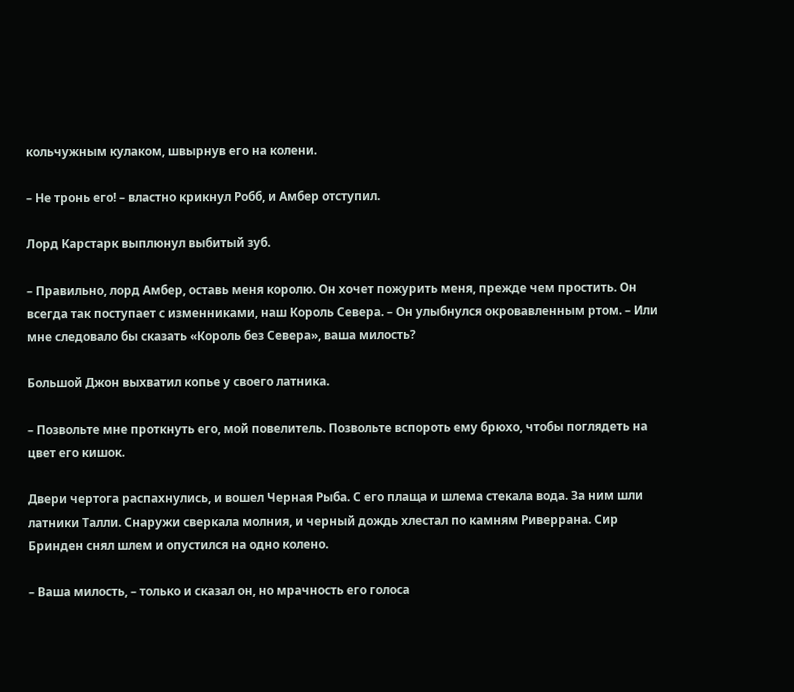кольчужным кулаком, швырнув его на колени.

– Не тронь его! – властно крикнул Робб, и Амбер отступил.

Лорд Карстарк выплюнул выбитый зуб.

– Правильно, лорд Амбер, оставь меня королю. Он хочет пожурить меня, прежде чем простить. Он всегда так поступает с изменниками, наш Король Севера. – Он улыбнулся окровавленным ртом. – Или мне следовало бы сказать «Король без Севера», ваша милость?

Большой Джон выхватил копье у своего латника.

– Позвольте мне проткнуть его, мой повелитель. Позвольте вспороть ему брюхо, чтобы поглядеть на цвет его кишок.

Двери чертога распахнулись, и вошел Черная Рыба. С его плаща и шлема стекала вода. За ним шли латники Талли. Снаружи сверкала молния, и черный дождь хлестал по камням Риверрана. Сир Бринден снял шлем и опустился на одно колено.

– Ваша милость, – только и сказал он, но мрачность его голоса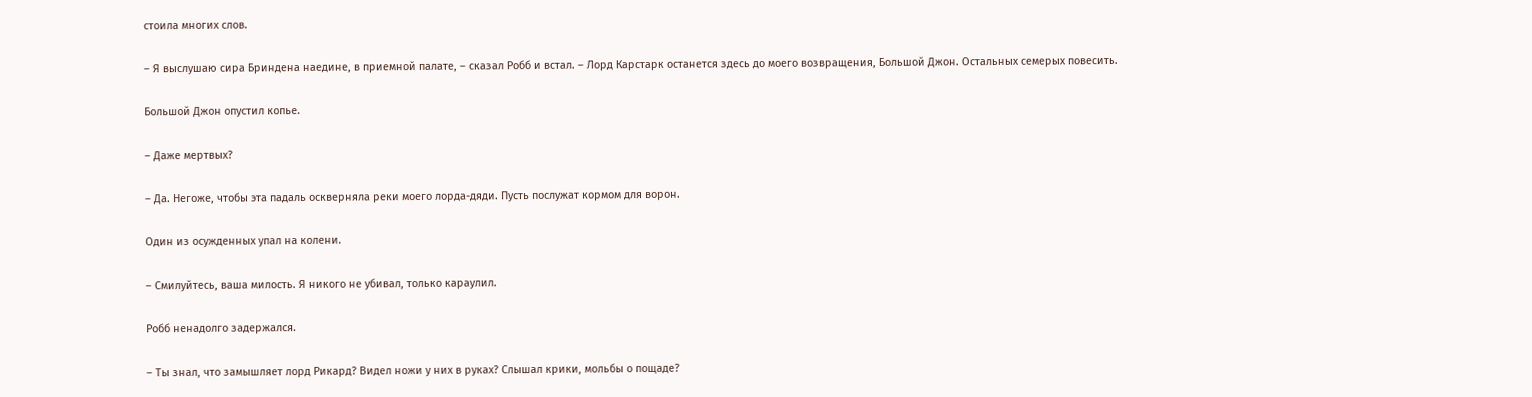стоила многих слов.

– Я выслушаю сира Бриндена наедине, в приемной палате, – сказал Робб и встал. – Лорд Карстарк останется здесь до моего возвращения, Большой Джон. Остальных семерых повесить.

Большой Джон опустил копье.

– Даже мертвых?

– Да. Негоже, чтобы эта падаль оскверняла реки моего лорда-дяди. Пусть послужат кормом для ворон.

Один из осужденных упал на колени.

– Смилуйтесь, ваша милость. Я никого не убивал, только караулил.

Робб ненадолго задержался.

– Ты знал, что замышляет лорд Рикард? Видел ножи у них в руках? Слышал крики, мольбы о пощаде?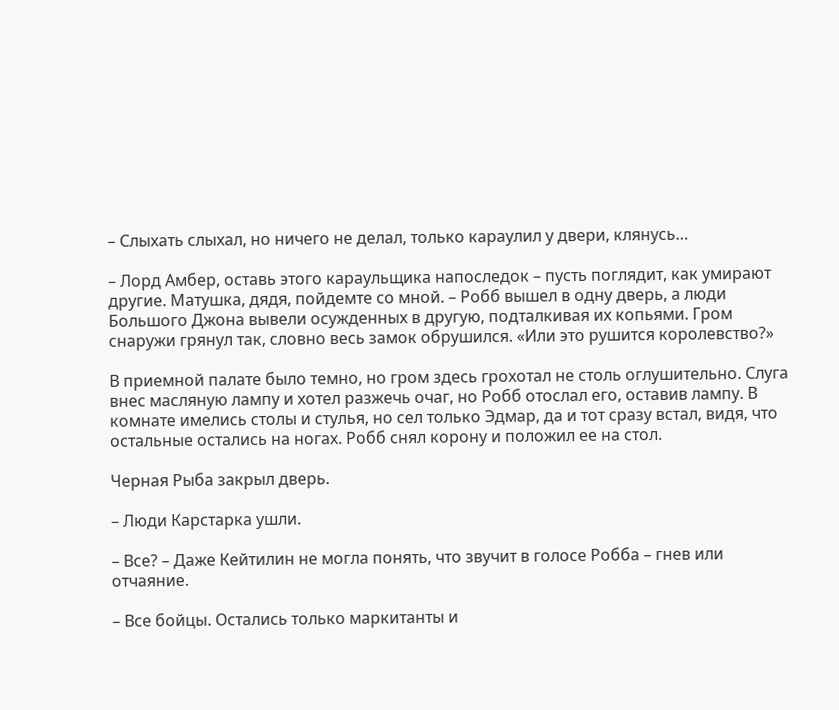– Слыхать слыхал, но ничего не делал, только караулил у двери, клянусь…

– Лорд Амбер, оставь этого караульщика напоследок – пусть поглядит, как умирают другие. Матушка, дядя, пойдемте со мной. – Робб вышел в одну дверь, а люди Большого Джона вывели осужденных в другую, подталкивая их копьями. Гром снаружи грянул так, словно весь замок обрушился. «Или это рушится королевство?»

В приемной палате было темно, но гром здесь грохотал не столь оглушительно. Слуга внес масляную лампу и хотел разжечь очаг, но Робб отослал его, оставив лампу. В комнате имелись столы и стулья, но сел только Эдмар, да и тот сразу встал, видя, что остальные остались на ногах. Робб снял корону и положил ее на стол.

Черная Рыба закрыл дверь.

– Люди Карстарка ушли.

– Все? – Даже Кейтилин не могла понять, что звучит в голосе Робба – гнев или отчаяние.

– Все бойцы. Остались только маркитанты и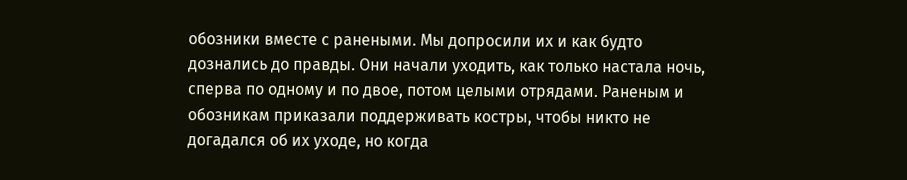обозники вместе с ранеными. Мы допросили их и как будто дознались до правды. Они начали уходить, как только настала ночь, сперва по одному и по двое, потом целыми отрядами. Раненым и обозникам приказали поддерживать костры, чтобы никто не догадался об их уходе, но когда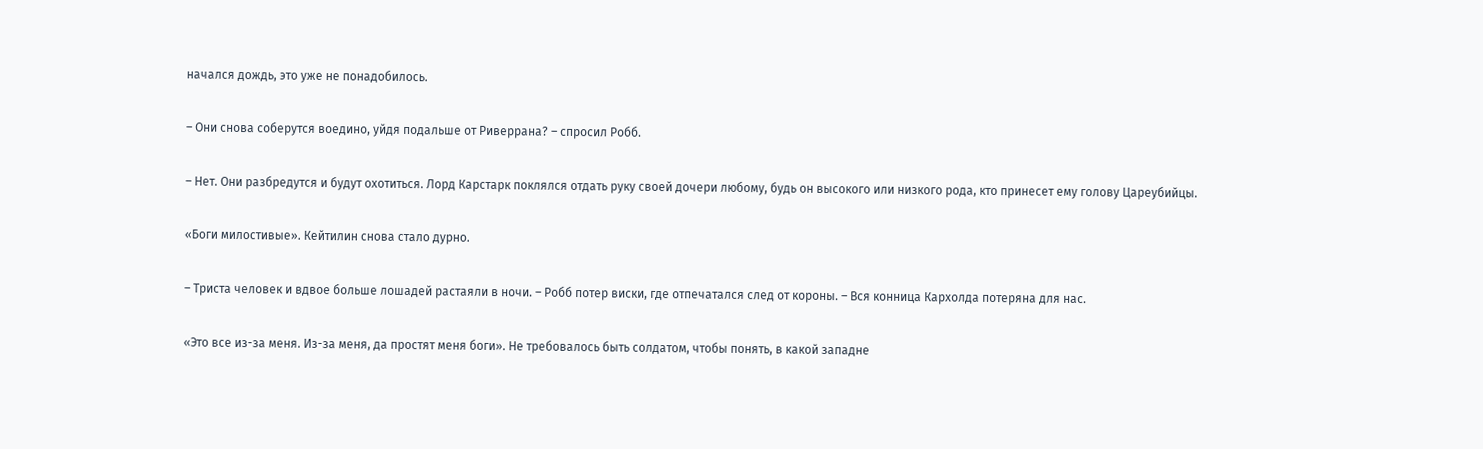начался дождь, это уже не понадобилось.

– Они снова соберутся воедино, уйдя подальше от Риверрана? – спросил Робб.

– Нет. Они разбредутся и будут охотиться. Лорд Карстарк поклялся отдать руку своей дочери любому, будь он высокого или низкого рода, кто принесет ему голову Цареубийцы.

«Боги милостивые». Кейтилин снова стало дурно.

– Триста человек и вдвое больше лошадей растаяли в ночи. – Робб потер виски, где отпечатался след от короны. – Вся конница Кархолда потеряна для нас.

«Это все из-за меня. Из-за меня, да простят меня боги». Не требовалось быть солдатом, чтобы понять, в какой западне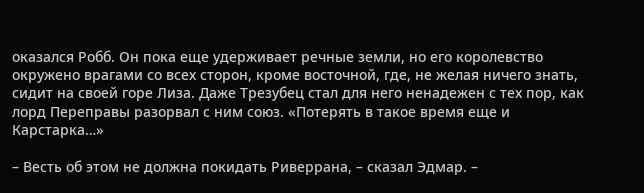оказался Робб. Он пока еще удерживает речные земли, но его королевство окружено врагами со всех сторон, кроме восточной, где, не желая ничего знать, сидит на своей горе Лиза. Даже Трезубец стал для него ненадежен с тех пор, как лорд Переправы разорвал с ним союз. «Потерять в такое время еще и Карстарка…»

– Весть об этом не должна покидать Риверрана, – сказал Эдмар. –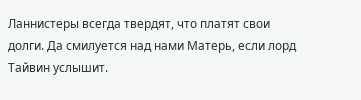Ланнистеры всегда твердят, что платят свои долги. Да смилуется над нами Матерь, если лорд Тайвин услышит.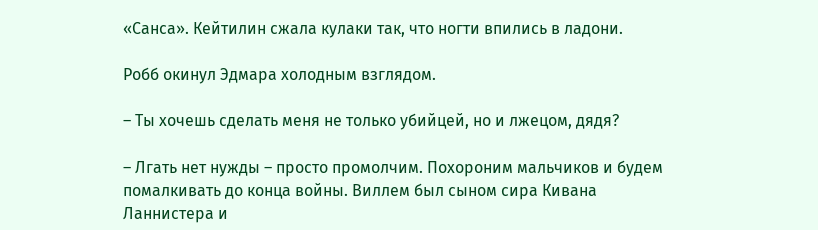«Санса». Кейтилин сжала кулаки так, что ногти впились в ладони.

Робб окинул Эдмара холодным взглядом.

– Ты хочешь сделать меня не только убийцей, но и лжецом, дядя?

– Лгать нет нужды – просто промолчим. Похороним мальчиков и будем помалкивать до конца войны. Виллем был сыном сира Кивана Ланнистера и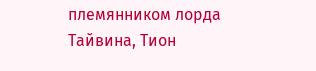племянником лорда Тайвина, Тион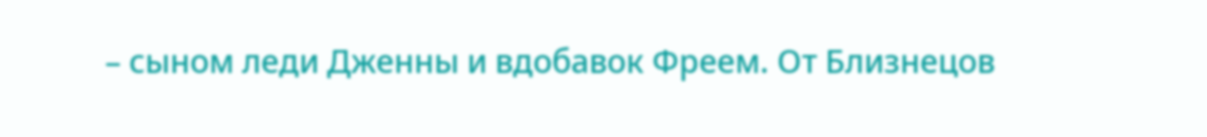– сыном леди Дженны и вдобавок Фреем. От Близнецов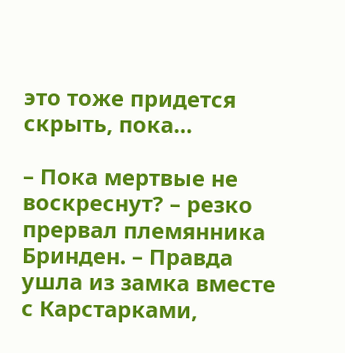это тоже придется скрыть, пока…

– Пока мертвые не воскреснут? – резко прервал племянника Бринден. – Правда ушла из замка вместе с Карстарками,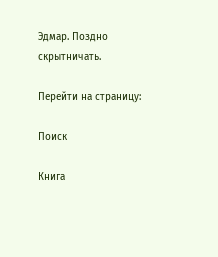Эдмар. Поздно скрытничать.

Перейти на страницу:

Поиск

Книга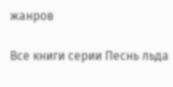жанров

Все книги серии Песнь льда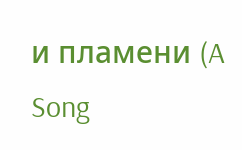и пламени (A Song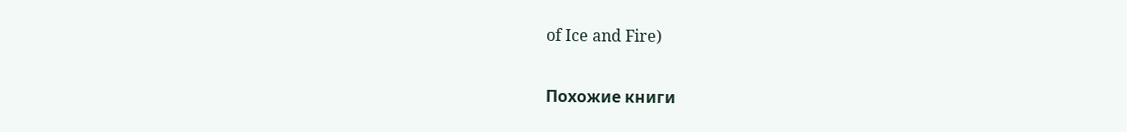of Ice and Fire)

Похожие книги